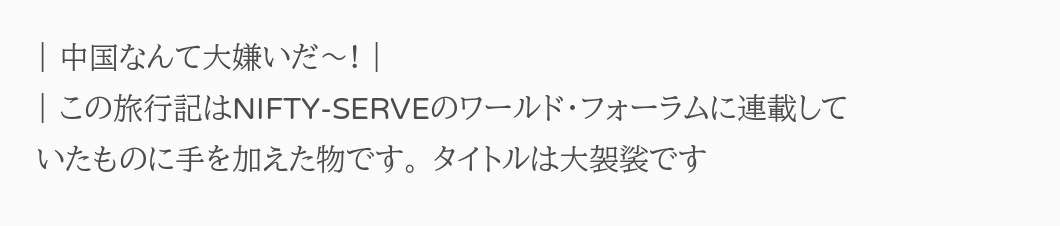| 中国なんて大嫌いだ〜! |
| この旅行記はNIFTY-SERVEのワールド・フォーラムに連載していたものに手を加えた物です。 タイトルは大袈裟です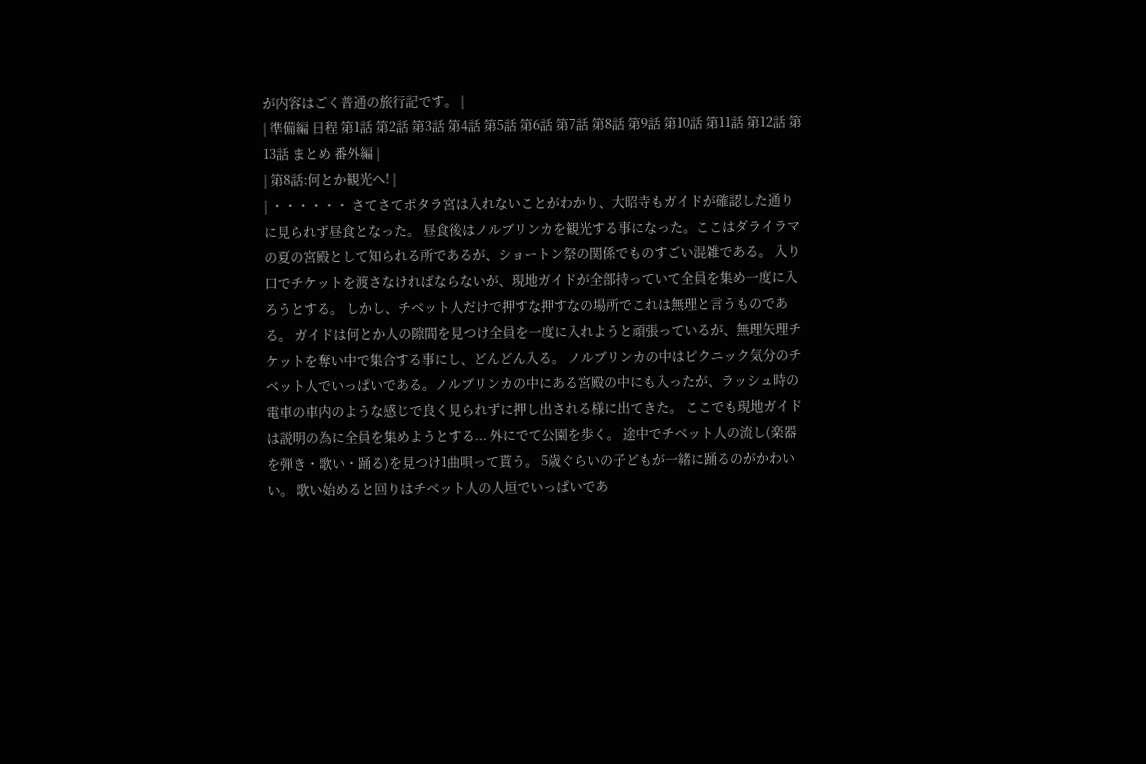が内容はごく普通の旅行記です。 |
| 準備編 日程 第1話 第2話 第3話 第4話 第5話 第6話 第7話 第8話 第9話 第10話 第11話 第12話 第13話 まとめ 番外編 |
| 第8話:何とか観光へ! |
| ・・・・・・ さてさてポタラ宮は入れないことがわかり、大昭寺もガイドが確認した通りに見られず昼食となった。 昼食後はノルブリンカを観光する事になった。ここはダライラマの夏の宮殿として知られる所であるが、ショートン祭の関係でものすごい混雑である。 入り口でチケットを渡さなければならないが、現地ガイドが全部持っていて全員を集め一度に入ろうとする。 しかし、チベット人だけで押すな押すなの場所でこれは無理と言うものである。 ガイドは何とか人の隙間を見つけ全員を一度に入れようと頑張っているが、無理矢理チケットを奪い中で集合する事にし、どんどん入る。 ノルブリンカの中はピクニック気分のチベット人でいっぱいである。ノルブリンカの中にある宮殿の中にも入ったが、ラッシュ時の電車の車内のような感じで良く見られずに押し出される様に出てきた。 ここでも現地ガイドは説明の為に全員を集めようとする... 外にでて公園を歩く。 途中でチベット人の流し(楽器を弾き・歌い・踊る)を見つけ1曲唄って貰う。 5歳ぐらいの子どもが一緒に踊るのがかわいい。 歌い始めると回りはチベット人の人垣でいっぱいであ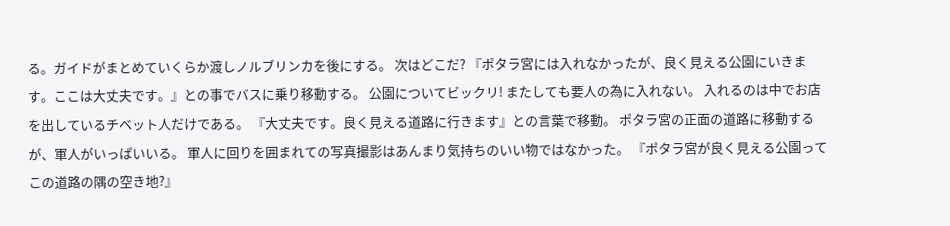る。ガイドがまとめていくらか渡しノルブリンカを後にする。 次はどこだ? 『ポタラ宮には入れなかったが、良く見える公園にいきます。ここは大丈夫です。』との事でバスに乗り移動する。 公園についてビックリ! またしても要人の為に入れない。 入れるのは中でお店を出しているチベット人だけである。 『大丈夫です。良く見える道路に行きます』との言葉で移動。 ポタラ宮の正面の道路に移動するが、軍人がいっぱいいる。 軍人に回りを囲まれての写真撮影はあんまり気持ちのいい物ではなかった。 『ポタラ宮が良く見える公園ってこの道路の隅の空き地?』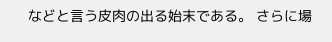などと言う皮肉の出る始末である。 さらに場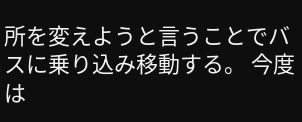所を変えようと言うことでバスに乗り込み移動する。 今度は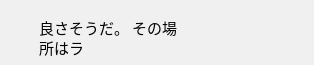良さそうだ。 その場所はラ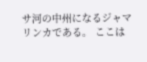サ河の中州になるジャマリンカである。 ここは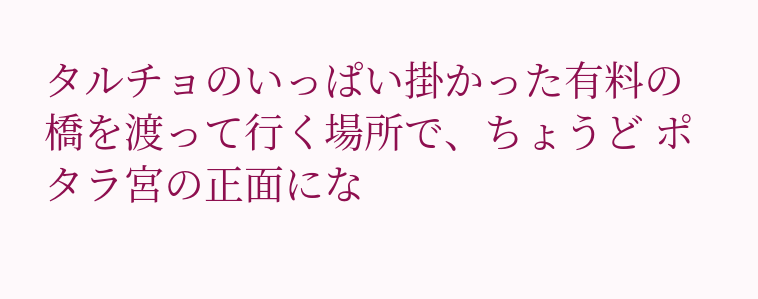タルチョのいっぱい掛かった有料の橋を渡って行く場所で、ちょうど ポタラ宮の正面にな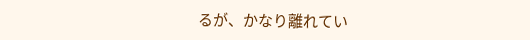るが、かなり離れてい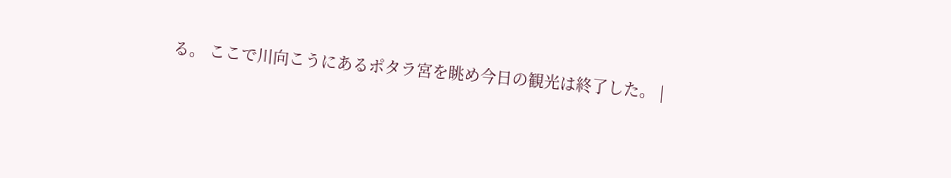る。 ここで川向こうにあるポタラ宮を眺め今日の観光は終了した。 |